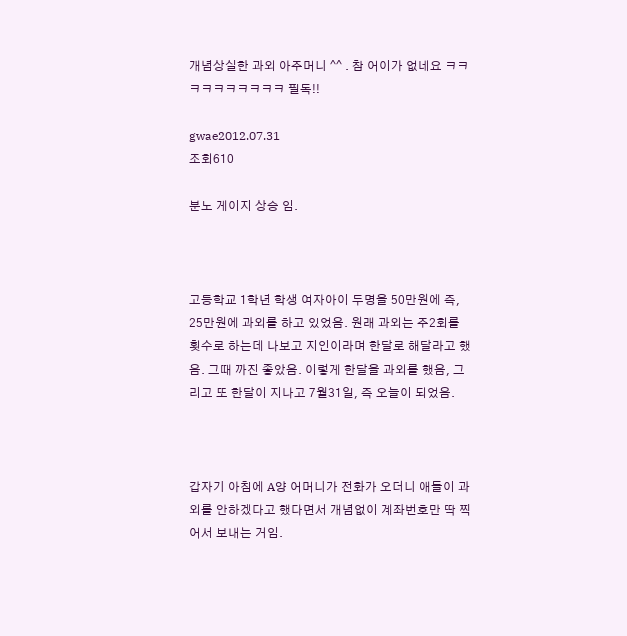개념상실한 과외 아주머니 ^^ . 참 어이가 없네요 ㅋㅋㅋㅋㅋㅋㅋㅋㅋㅋ 필독!!

gwae2012.07.31
조회610

분노 게이지 상승 임.



고등학교 1학년 학생 여자아이 두명을 50만원에 즉, 25만원에 과외를 하고 있었음. 원래 과외는 주2회를 횟수로 하는데 나보고 지인이라며 한달로 해달라고 했음. 그때 까진 좋았음. 이렇게 한달을 과외를 했음, 그리고 또 한달이 지나고 7월31일, 즉 오늘이 되었음.



갑자기 아침에 A양 어머니가 전화가 오더니 애들이 과외를 안하겠다고 했다면서 개념없이 계좌번호만 딱 찍어서 보내는 거임.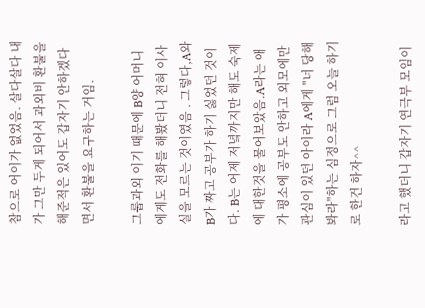참으로 어이가 없었음. 살다살다 내가 그만 두게 되어서 과외비 환불을 해준적은 있어도 갑자기 안하겠다면서 환불을 요구하는 거임.

그룹과외 이기 때문에 B양 어머니 에게도 전화를 해봤더니 전혀 이사실을 모르는 것이였음 . 그렇다,A와 B가 짜고 공부가 하기 싫었던 것이다. B는 어제 저녘까지만 해도 숙제에 대한것을 물어보았음.A라는 애가 평소에 공부도 안하고 외모에만 관심이 있던 아이라 A에게 "너 당해봐라"하는 심정으로 그럼 오늘 하기로 한건 하자^^

라고 했더니 갑자기 연극부 모임이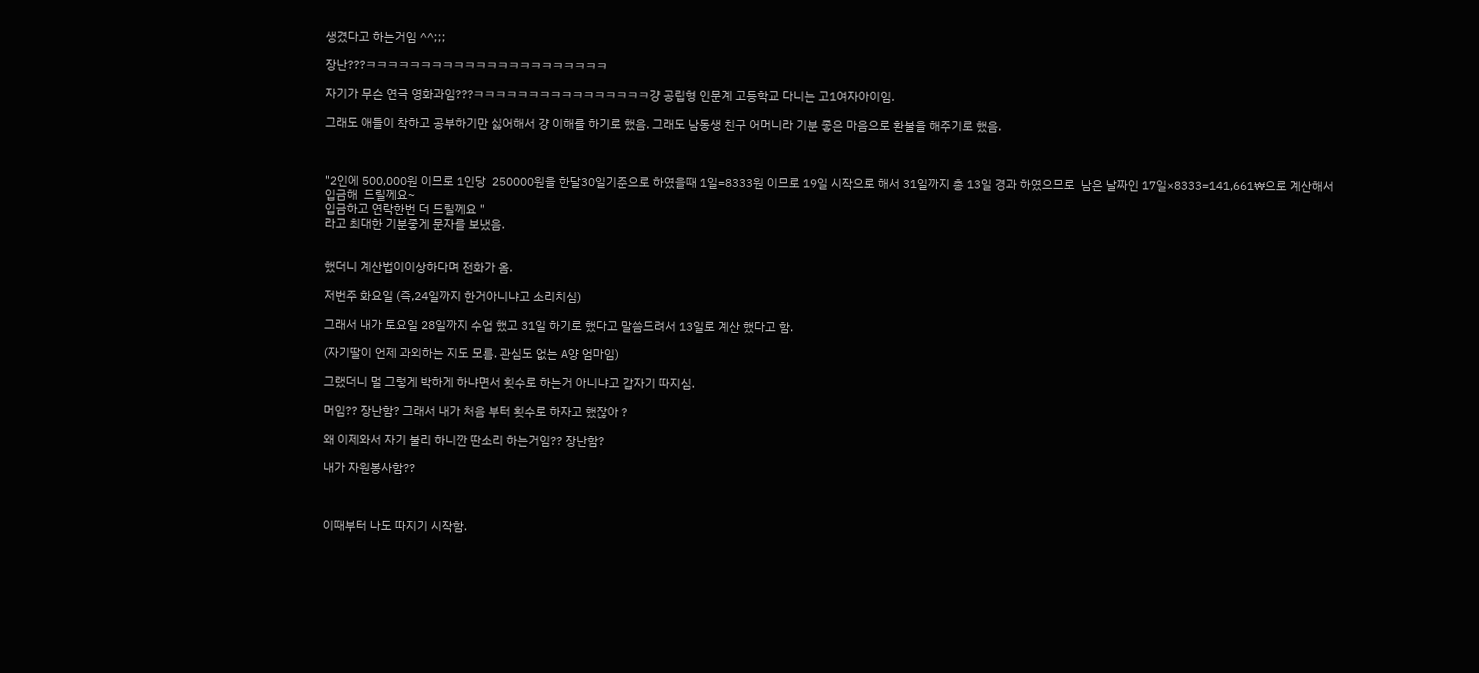생겼다고 하는거임 ^^;;;

장난???ㅋㅋㅋㅋㅋㅋㅋㅋㅋㅋㅋㅋㅋㅋㅋㅋㅋㅋㅋㅋㅋㅋ

자기가 무슨 연극 영화과임???ㅋㅋㅋㅋㅋㅋㅋㅋㅋㅋㅋㅋㅋㅋㅋㅋ걍 공립형 인문계 고등학교 다니는 고1여자아이임.

그래도 애들이 착하고 공부하기만 싫어해서 걍 이해를 하기로 했음. 그래도 남동생 친구 어머니라 기분 좋은 마음으로 환불을 해주기로 했음.



"2인에 500,000원 이므로 1인당  250000원을 한달30일기준으로 하였을때 1일=8333원 이므로 19일 시작으로 해서 31일까지 총 13일 경과 하였으므로  남은 날짜인 17일×8333=141,661₩으로 계산해서
입금해  드릴께요~
입금하고 연락한번 더 드릴께요 "
라고 최대한 기분좋게 문자를 보냈음.


했더니 계산법이이상하다며 전화가 옴.

저번주 화요일 (즉,24일까지 한거아니냐고 소리치심)

그래서 내가 토요일 28일까지 수업 했고 31일 하기로 했다고 말씀드려서 13일로 계산 했다고 함.

(자기딸이 언제 과외하는 지도 모름. 관심도 없는 A양 엄마임)

그랬더니 멀 그렇게 박하게 하냐면서 횟수로 하는거 아니냐고 갑자기 따지심.

머임?? 장난함? 그래서 내가 처음 부터 횟수로 하자고 했잖아 ?

왜 이제와서 자기 불리 하니깐 딴소리 하는거임?? 장난함?

내가 자원봉사함??



이때부터 나도 따지기 시작함.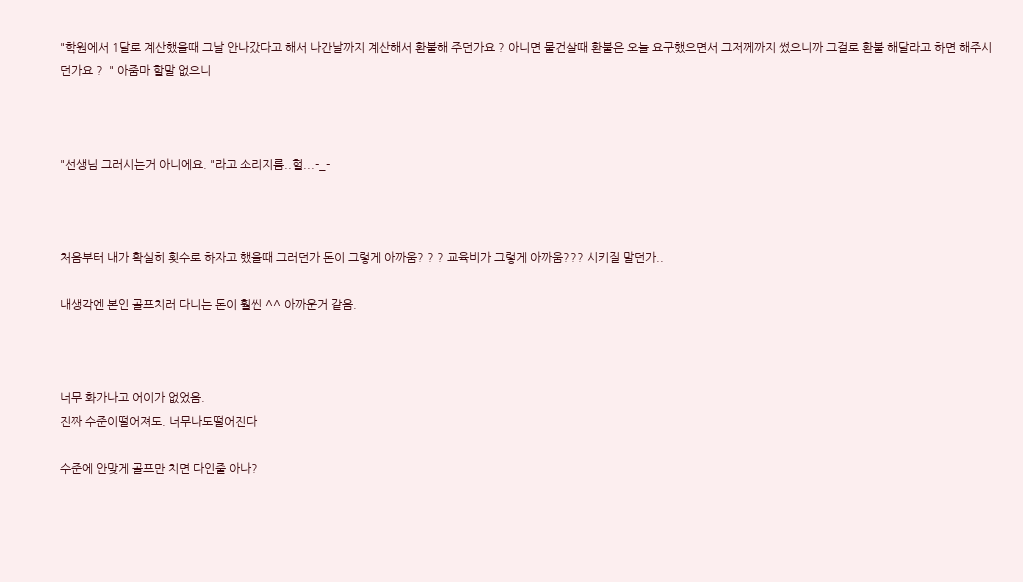"학원에서 1달로 계산했을때 그날 안나갔다고 해서 나간날까지 계산해서 환불해 주던가요 ? 아니면 물건살때 환불은 오늘 요구했으면서 그저께까지 썼으니까 그걸로 환불 해달라고 하면 해주시던가요 ?  " 아줌마 할말 없으니



"선생님 그러시는거 아니에요. "라고 소리지름..헐...-_-



처음부터 내가 확실히 횟수로 하자고 했을때 그러던가 돈이 그렇게 아까움? ? ? 교육비가 그렇게 아까움??? 시키질 말던가..

내생각엔 본인 골프치러 다니는 돈이 훨씬 ^^ 아까운거 같음.



너무 화가나고 어이가 없었음.
진짜 수준이떨어져도. 너무나도떨어진다

수준에 안맞게 골프만 치면 다인줄 아나?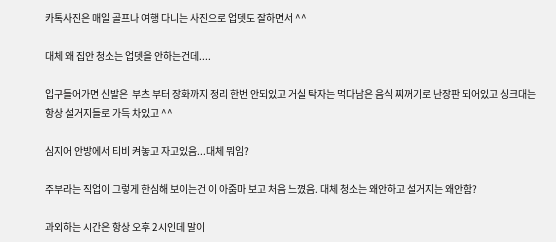카톡사진은 매일 골프나 여행 다니는 사진으로 업뎃도 잘하면서 ^^

대체 왜 집안 청소는 업뎃을 안하는건데....

입구들어가면 신발은  부츠 부터 장화까지 정리 한번 안되있고 거실 탁자는 먹다남은 음식 찌꺼기로 난장판 되어있고 싱크대는 항상 설거지들로 가득 차있고 ^^

심지어 안방에서 티비 켜놓고 자고있음...대체 뭐임?

주부라는 직업이 그렇게 한심해 보이는건 이 아줌마 보고 처음 느꼈음. 대체 청소는 왜안하고 설거지는 왜안함?

과외하는 시간은 항상 오후 2시인데 말이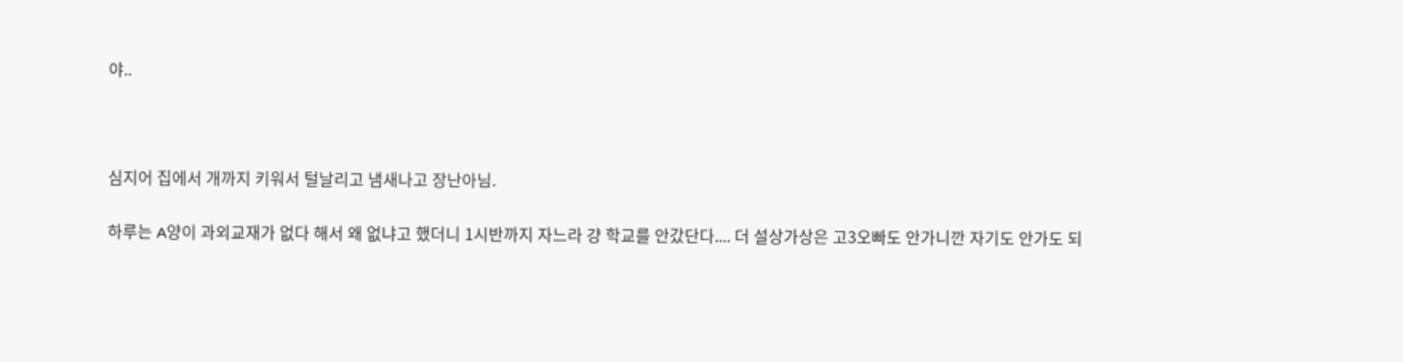야..



심지어 집에서 개까지 키워서 털날리고 냄새나고 장난아님.

하루는 A양이 과외교재가 없다 해서 왜 없냐고 했더니 1시반까지 자느라 걍 학교를 안갔단다.... 더 설상가상은 고3오빠도 안가니깐 자기도 안가도 되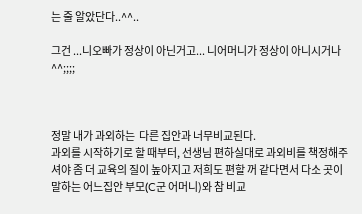는 줄 알았단다..^^..

그건 ...니오빠가 정상이 아닌거고... 니어머니가 정상이 아니시거나 ^^;;;;



정말 내가 과외하는  다른 집안과 너무비교된다.
과외를 시작하기로 할 때부터, 선생님 편하실대로 과외비를 책정해주셔야 좀 더 교육의 질이 높아지고 저희도 편할 꺼 같다면서 다소 곳이 말하는 어느집안 부모(C군 어머니)와 참 비교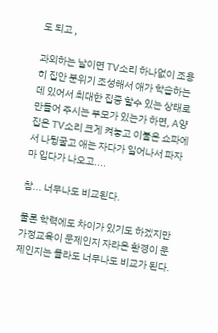도 되고 ,

과외하는 날이면 TV소리 하나없이 조용히 집안 분위기 조성해서 애가 학습하는데 있어서 최대한 집중 할수 있는 상태로 만들어 주시는 부모가 있는가 하면, A양 집은 TV소리 크게 켜놓고 이불은 쇼파에서 나뒹굴고 애는 자다가 일어나서 파자마 입다가 나오고....

참... 너무나도 비교된다.

물론 학력에도 차이가 있기도 하겠지만 가정교육이 문제인지 자라온 환경이 문제인지는 몰라도 너무나도 비교가 된다.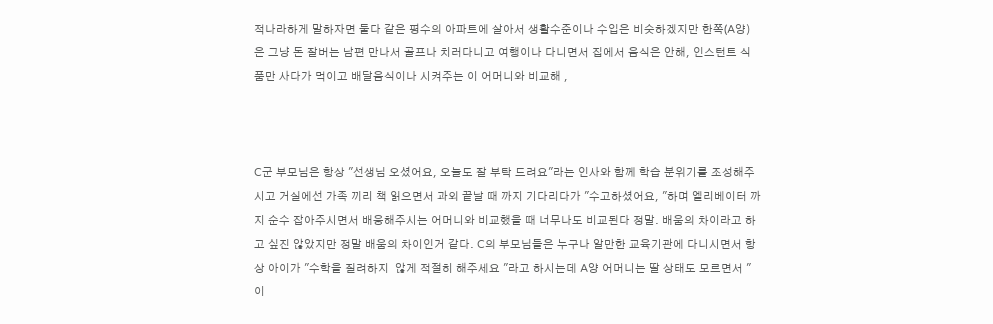적나라하게 말하자면 둘다 같은 평수의 아파트에 살아서 생활수준이나 수입은 비슷하겠지만 한쪽(A양)은 그냥 돈 잘버는 남편 만나서 골프나 치러다니고 여행이나 다니면서 집에서 음식은 안해, 인스턴트 식품만 사다가 먹이고 배달음식이나 시켜주는 이 어머니와 비교해 ,



C군 부모님은 항상 "선생님 오셨어요, 오늘도 잘 부탁 드려요"라는 인사와 함께 학습 분위기를 조성해주시고 거실에선 가족 끼리 책 읽으면서 과외 끝날 때 까지 기다리다가 "수고하셨어요, "하며 엘리베이터 까지 순수 잡아주시면서 배웅해주시는 어머니와 비교했을 때 너무나도 비교된다 정말. 배움의 차이라고 하고 싶진 않았지만 정말 배움의 차이인거 같다. C의 부모님들은 누구나 알만한 교육기관에 다니시면서 항상 아이가 "수학을 질려하지  않게 적절히 해주세요 "라고 하시는데 A양 어머니는 딸 상태도 모르면서 "이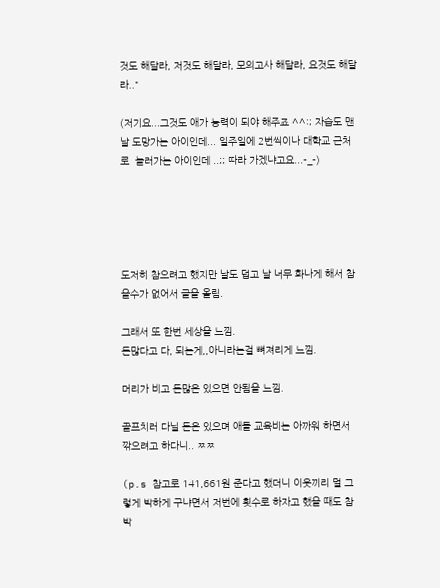것도 해달라, 저것도 해달라, 모의고사 해달라, 요것도 해달라.."

(저기요...그것도 애가 능력이 되야 해주죠 ^^:; 자습도 맨날 도망가는 아이인데... 일주일에 2번씩이나 대학교 근처로  놀러가는 아이인데 ..;; 따라 가겠냐고요...-_-)





도저히 참으려고 했지만 날도 덥고 날 너무 화나게 해서 참을수가 없어서 글을 올림.

그래서 또 한번 세상을 느낌.
돈많다고 다, 되는게,,아니라는걸 뼈져리게 느낌.

머리가 비고 돈많은 있으면 안됨을 느낌.

골프치러 다닐 돈은 있으며 애들 교육비는 아까워 하면서 깎으려고 하다니.. ㅉㅉ

(p.s 참고로 141,661원 준다고 했더니 이웃끼리 멀 그렇게 박하게 구냐면서 저번에 횟수로 하자고 했을 때도 참 박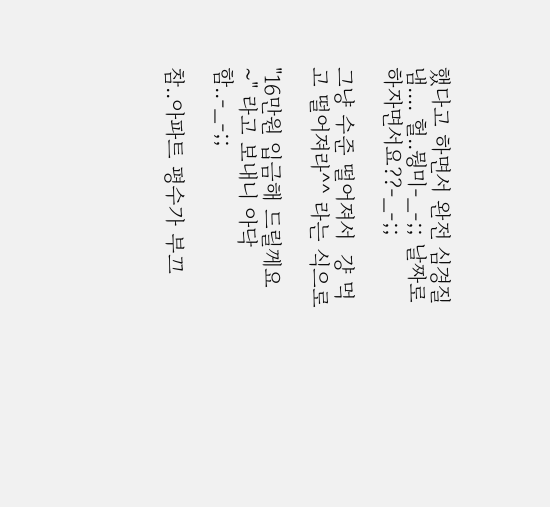했다고 하면서 완전 심경질냄.... 헐..뭥미-_-;; 날짜로 하자면서요??-_-;;

그냥 수준 떨어져서  걍 먹고 떨어져라^^ 라는 식으로

"16만원 입금해 드릴께요 ~" 라고 보내니 아닥함..-_-;;

참..아파트 평수가 부끄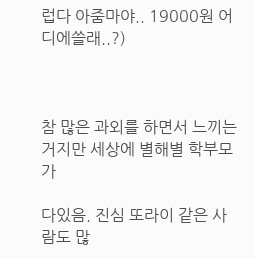럽다 아줌마야.. 19000원 어디에쓸래..?)



참 많은 과외를 하면서 느끼는 거지만 세상에 별해별 학부모가

다있음. 진심 또라이 같은 사람도 많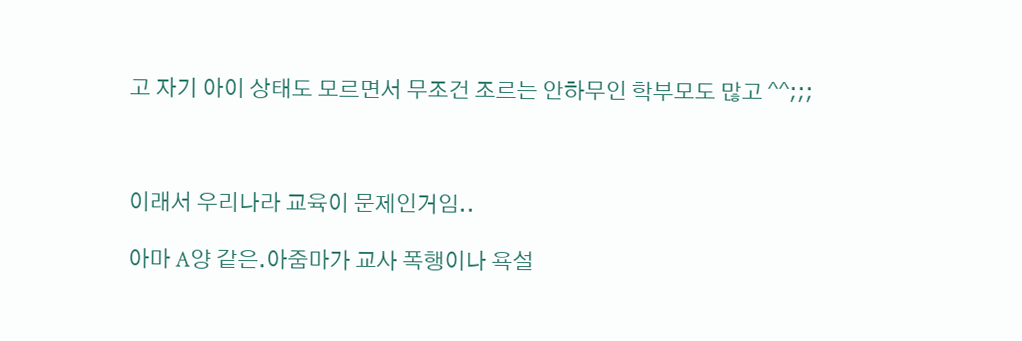고 자기 아이 상태도 모르면서 무조건 조르는 안하무인 학부모도 많고 ^^;;;



이래서 우리나라 교육이 문제인거임..

아마 A양 같은.아줌마가 교사 폭행이나 욕설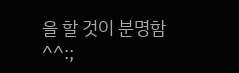을 할 것이 분명함 ^^:;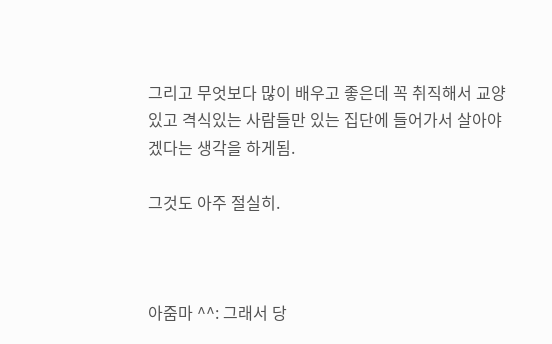그리고 무엇보다 많이 배우고 좋은데 꼭 취직해서 교양있고 격식있는 사람들만 있는 집단에 들어가서 살아야겠다는 생각을 하게됨.

그것도 아주 절실히.



아줌마 ^^: 그래서 당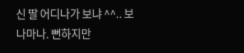신 딸 어디나가 보냐 ^^.. 보나마나. 뻔하지만